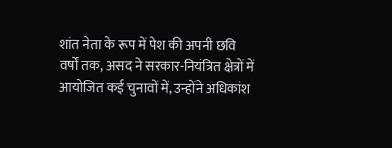शांत नेता के रूप में पेश की अपनी छवि
वर्षों तक, असद ने सरकार-नियंत्रित क्षेत्रों में आयोजित कई चुनावों में, उन्होंने अधिकांश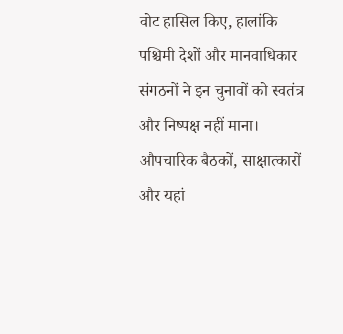वोट हासिल किए, हालांकि पश्चिमी देशों और मानवाधिकार संगठनों ने इन चुनावों को स्वतंत्र और निष्पक्ष नहीं माना। औपचारिक बैठकों, साक्षात्कारों और यहां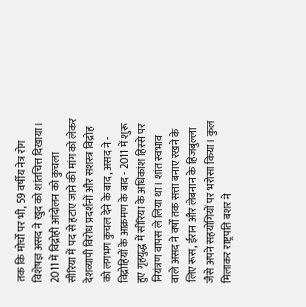तक कि मोर्चों पर भी, 59 वर्षीय नेत्र रोग विशेषज्ञ असद ने खुद को शांतचित्त दिखाया।
2011 में विद्रोही आंदोलन को कुचला
सीरिया में पद से हटाए जाने की मांग को लेकर देशव्यापी विरोध प्रदर्शनों और सशस्त्र विद्रोह को लगभग कुचल देने के बाद, असद ने - विद्रोहियों के आक्रमण के बाद - 2011 में शुरू हुए गृहयुद्ध में सीरिया के अधिकांश हिस्से पर नियंत्रण वापस ले लिया था। शांत स्वभाव वाले असद ने वर्षों तक सत्ता बनाए रखने के लिए रूस, ईरान और लेबनान के हिजबुल्ला जैसे अपने सहयोगियों पर भरोसा किया। कुल मिलाकर राष्ट्रपति बशर ने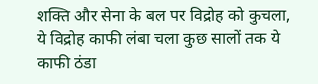शक्ति और सेना के बल पर विद्रोह को कुचला, ये विद्रोह काफी लंबा चला कुछ सालों तक ये काफी ठंडा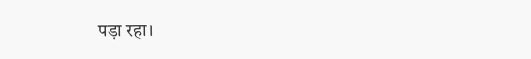पड़ा रहा।